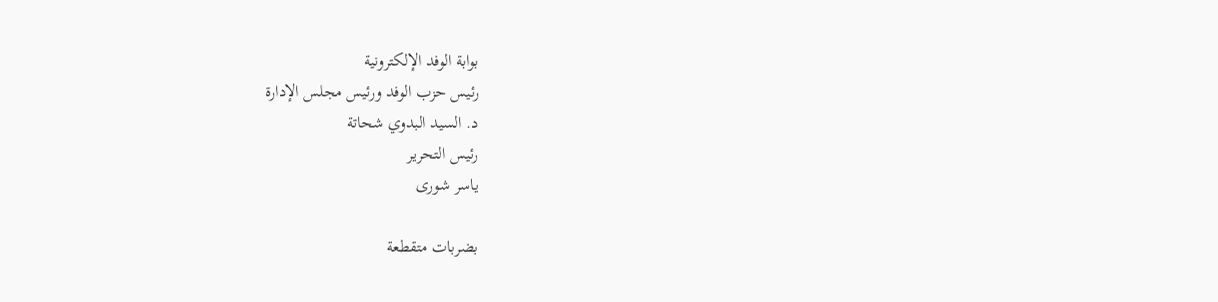بوابة الوفد الإلكترونية
رئيس حزب الوفد ورئيس مجلس الإدارة
د. السيد البدوي شحاتة
رئيس التحرير
ياسر شورى

بضربات متقطعة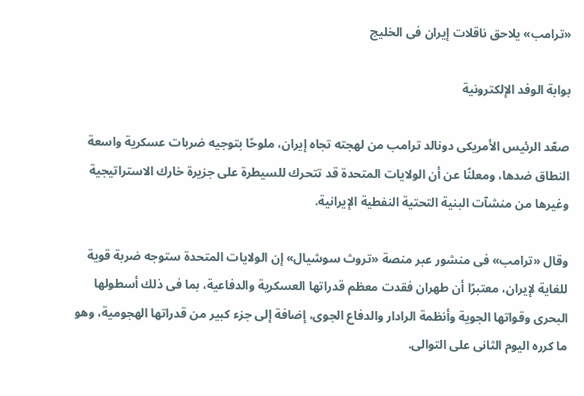«ترامب» يلاحق ناقلات إيران فى الخليج

بوابة الوفد الإلكترونية

صعّد الرئيس الأمريكى دونالد ترامب من لهجته تجاه إيران، ملوحًا بتوجيه ضربات عسكرية واسعة النطاق ضدها، ومعلنًا عن أن الولايات المتحدة قد تتحرك للسيطرة على جزيرة خارك الاستراتيجية وغيرها من منشآت البنية التحتية النفطية الإيرانية.

وقال «ترامب» فى منشور عبر منصة «تروث سوشيال» إن الولايات المتحدة ستوجه ضربة قوية للغاية لإيران، معتبرًا أن طهران فقدت معظم قدراتها العسكرية والدفاعية، بما فى ذلك أسطولها البحرى وقواتها الجوية وأنظمة الرادار والدفاع الجوى، إضافة إلى جزء كبير من قدراتها الهجومية، وهو ما كرره اليوم الثانى على التوالى.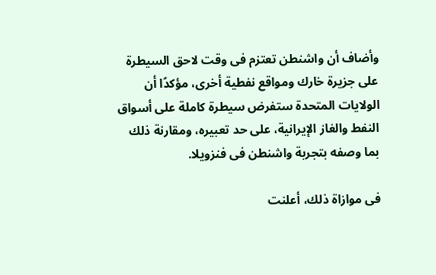وأضاف أن واشنطن تعتزم فى وقت لاحق السيطرة على جزيرة خارك ومواقع نفطية أخرى، مؤكدًا أن الولايات المتحدة ستفرض سيطرة كاملة على أسواق النفط والغاز الإيرانية، على حد تعبيره، ومقارنة ذلك بما وصفه بتجربة واشنطن فى فنزويلا.

فى موازاة ذلك، أعلنت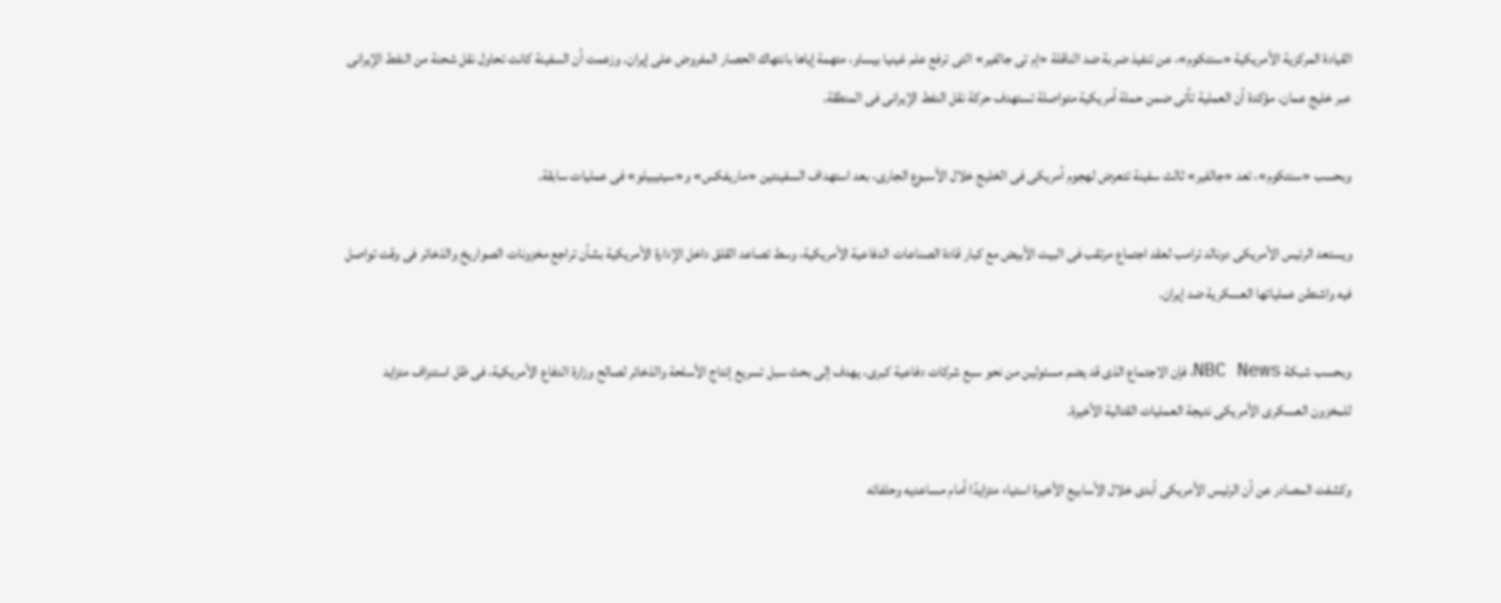القيادة المركزية الأمريكية «سنتكوم»، عن تنفيذ ضربة ضد الناقلة «إم تى جالفير» التى ترفع علم غينيا بيساو، متهمة إياها بانتهاك الحصار المفروض على إيران. وزعمت أن السفينة كانت تحاول نقل شحنة من النفط الإيرانى عبر خليج عمان، مؤكدة أن العملية تأتى ضمن حملة أمريكية متواصلة تستهدف حركة نقل النفط الإيرانى فى المنطقة.

وبحسب «سنتكوم»، تعد «جالفير» ثالث سفينة تتعرض لهجوم أمريكى فى الخليج خلال الأسبوع الجارى، بعد استهداف السفينتين «ماريفكس» و«سيتيبيلو» فى عمليات سابقة.

ويستعد الرئيس الأمريكى دونالد ترامب لعقد اجتماع مرتقب فى البيت الأبيض مع كبار قادة الصناعات الدفاعية الأمريكية، وسط تصاعد القلق داخل الإدارة الأمريكية بشأن تراجع مخزونات الصواريخ والذخائر فى وقت تواصل فيه واشنطن عملياتها العسكرية ضد إيران.

وبحسب شبكة NBC News، فإن الاجتماع الذى قد يضم مسئولين من نحو سبع شركات دفاعية كبرى، يهدف إلى بحث سبل تسريع إنتاج الأسلحة والذخائر لصالح وزارة الدفاع الأمريكية، فى ظل استنزاف متزايد للمخزون العسكرى الأمريكى نتيجة العمليات القتالية الأخيرة.

وكشفت المصادر عن أن الرئيس الأمريكى أبدى خلال الأسابيع الأخيرة استياء متزايدًا أمام مساعديه وحلفائه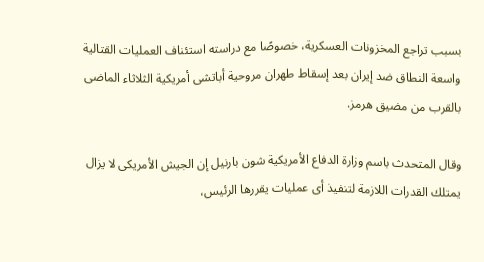بسبب تراجع المخزونات العسكرية، خصوصًا مع دراسته استئناف العمليات القتالية واسعة النطاق ضد إيران بعد إسقاط طهران مروحية أباتشى أمريكية الثلاثاء الماضى بالقرب من مضيق هرمز.

وقال المتحدث باسم وزارة الدفاع الأمريكية شون بارنيل إن الجيش الأمريكى لا يزال يمتلك القدرات اللازمة لتنفيذ أى عمليات يقررها الرئيس،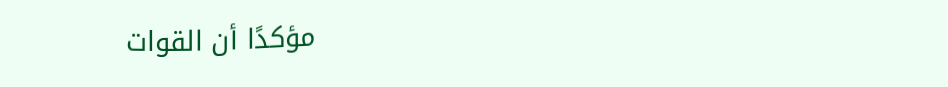مؤكدًا أن القوات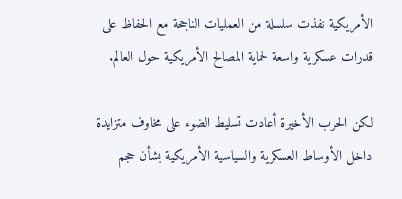الأمريكية نفذت سلسلة من العمليات الناجحة مع الحفاظ على قدرات عسكرية واسعة لحماية المصالح الأمريكية حول العالم.

لكن الحرب الأخيرة أعادت تسليط الضوء على مخاوف متزايدة داخل الأوساط العسكرية والسياسية الأمريكية بشأن حجم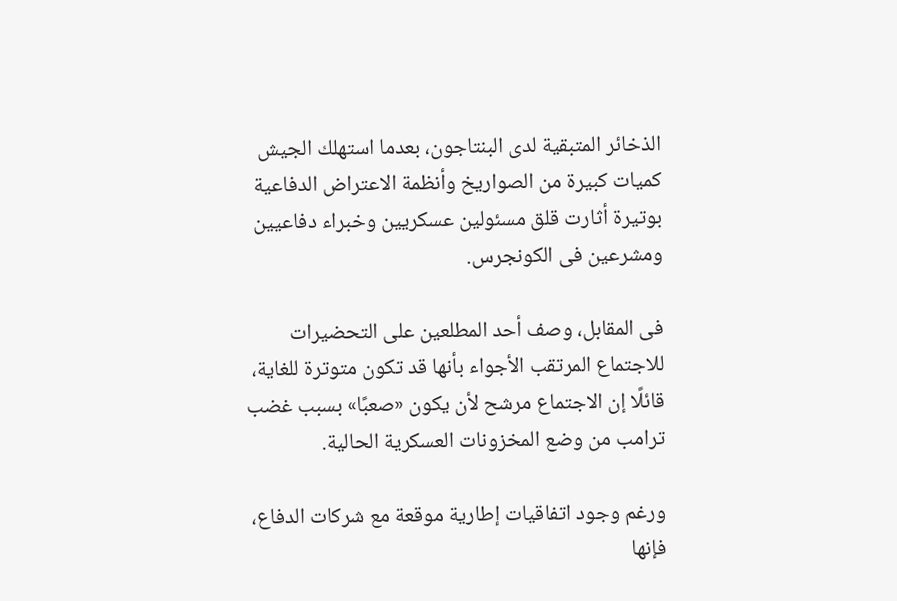الذخائر المتبقية لدى البنتاجون، بعدما استهلك الجيش كميات كبيرة من الصواريخ وأنظمة الاعتراض الدفاعية بوتيرة أثارت قلق مسئولين عسكريين وخبراء دفاعيين ومشرعين فى الكونجرس.

فى المقابل، وصف أحد المطلعين على التحضيرات للاجتماع المرتقب الأجواء بأنها قد تكون متوترة للغاية، قائلًا إن الاجتماع مرشح لأن يكون «صعبًا» بسبب غضب ترامب من وضع المخزونات العسكرية الحالية.

ورغم وجود اتفاقيات إطارية موقعة مع شركات الدفاع، فإنها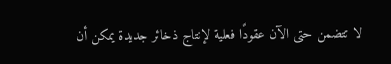لا تتضمن حتى الآن عقودًا فعلية لإنتاج ذخائر جديدة يمكن أن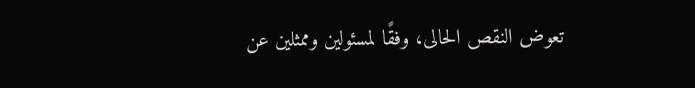تعوض النقص الحالى، وفقًا لمسئولين وممثلين عن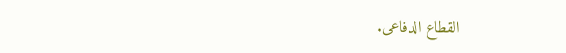القطاع الدفاعى.